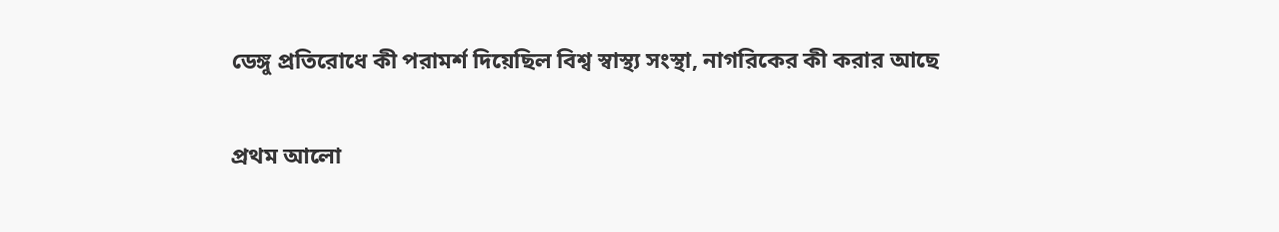ডেঙ্গু প্রতিরোধে কী পরামর্শ দিয়েছিল বিশ্ব স্বাস্থ্য সংস্থা, নাগরিকের কী করার আছে

প্রথম আলো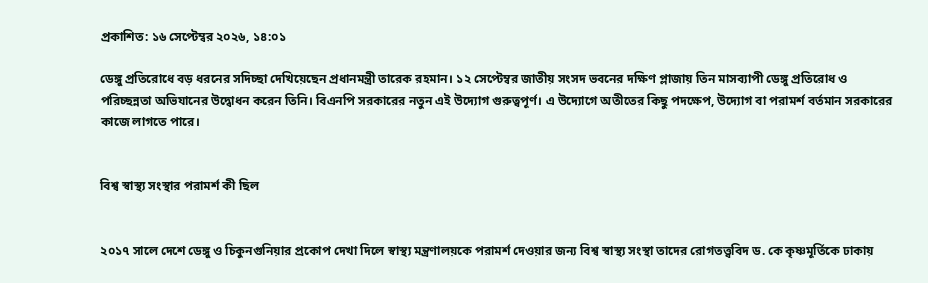প্রকাশিত: ১৬ সেপ্টেম্বর ২০২৬, ১৪:০১

ডেঙ্গু প্রতিরোধে বড় ধরনের সদিচ্ছা দেখিয়েছেন প্রধানমন্ত্রী তারেক রহমান। ১২ সেপ্টেম্বর জাতীয় সংসদ ভবনের দক্ষিণ প্লাজায় তিন মাসব্যাপী ডেঙ্গু প্রতিরোধ ও পরিচ্ছন্নতা অভিযানের উদ্বোধন করেন তিনি। বিএনপি সরকারের নতুন এই উদ্যোগ গুরুত্বপূর্ণ। এ উদ্যোগে অতীতের কিছু পদক্ষেপ, উদ্যোগ বা পরামর্শ বর্তমান সরকারের কাজে লাগতে পারে।


বিশ্ব স্বাস্থ্য সংস্থার পরামর্শ কী ছিল


২০১৭ সালে দেশে ডেঙ্গু ও চিকুনগুনিয়ার প্রকোপ দেখা দিলে স্বাস্থ্য মন্ত্রণালয়কে পরামর্শ দেওয়ার জন্য বিশ্ব স্বাস্থ্য সংস্থা তাদের রোগতত্ত্ববিদ ড. কে কৃষ্ণমূর্তিকে ঢাকায়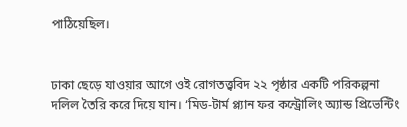পাঠিয়েছিল।


ঢাকা ছেড়ে যাওয়ার আগে ওই রোগতত্ত্ববিদ ২২ পৃষ্ঠার একটি পরিকল্পনা দলিল তৈরি করে দিয়ে যান। ‘মিড-টার্ম প্ল্যান ফর কন্ট্রোলিং অ্যান্ড প্রিভেন্টিং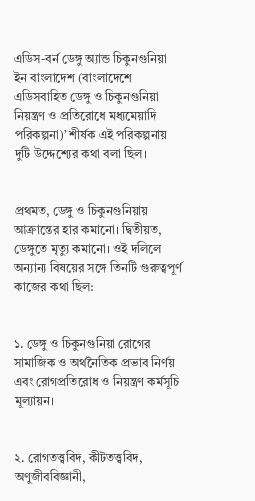এডিস-বর্ন ডেঙ্গু অ্যান্ড চিকুনগুনিয়া ইন বাংলাদেশ (বাংলাদেশে এডিসবাহিত ডেঙ্গু ও চিকুনগুনিয়া নিয়ন্ত্রণ ও প্রতিরোধে মধ্যমেয়াদি পরিকল্পনা)’ শীর্ষক এই পরিকল্পনায় দুটি উদ্দেশ্যের কথা বলা ছিল।


প্রথমত, ডেঙ্গু ও চিকুনগুনিয়ায় আক্রান্তের হার কমানো। দ্বিতীয়ত, ডেঙ্গুতে মৃত্যু কমানো। ওই দলিলে অন্যান্য বিষয়ের সঙ্গে তিনটি গুরুত্বপূর্ণ কাজের কথা ছিল:


১. ডেঙ্গু ও চিকুনগুনিয়া রোগের সামাজিক ও অর্থনৈতিক প্রভাব নির্ণয় এবং রোগপ্রতিরোধ ও নিয়ন্ত্রণ কর্মসূচি মূল্যায়ন।


২. রোগতত্ত্ববিদ, কীটতত্ত্ববিদ, অণুজীববিজ্ঞানী,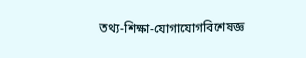তথ্য-শিক্ষা-যোগাযোগবিশেষজ্ঞ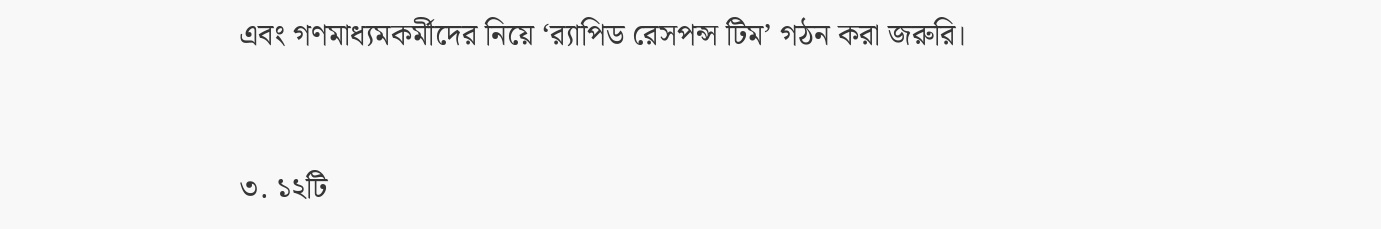এবং গণমাধ্যমকর্মীদের নিয়ে ‘র‍্যাপিড রেসপন্স টিম’ গঠন করা জরুরি।


৩. ১২টি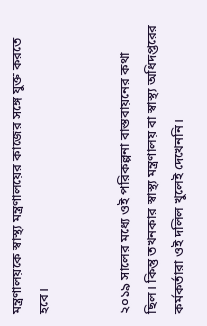মন্ত্রণালয়কে স্বাস্থ্য মন্ত্রণালয়ের কাজের সঙ্গে যুক্ত করতে হবে।


২০১৯ সালের মধ্যে ওই পরিকল্পনা বাস্তবায়নের কথা ছিল। কিন্তু তখনকার স্বাস্থ্য মন্ত্রণালয় বা স্বাস্থ্য অধিদপ্তরের কর্মকর্তারা ওই দলিল খুলেই দেখেননি।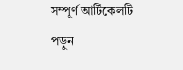সম্পূর্ণ আর্টিকেলটি পড়ুন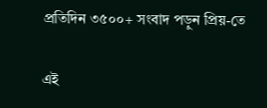প্রতিদিন ৩৫০০+ সংবাদ পড়ুন প্রিয়-তে

এই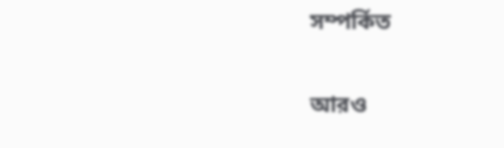সম্পর্কিত

আরও